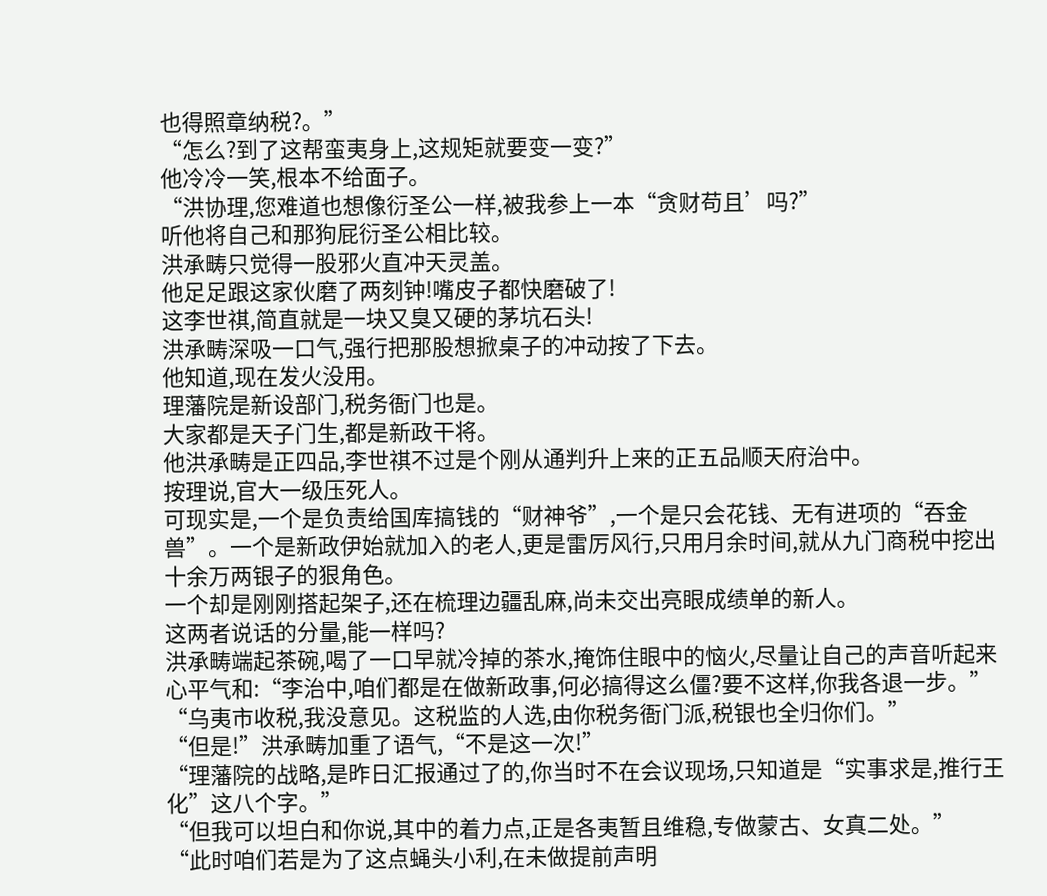也得照章纳税?。”
“怎么?到了这帮蛮夷身上,这规矩就要变一变?”
他冷冷一笑,根本不给面子。
“洪协理,您难道也想像衍圣公一样,被我参上一本“贪财苟且’吗?”
听他将自己和那狗屁衍圣公相比较。
洪承畴只觉得一股邪火直冲天灵盖。
他足足跟这家伙磨了两刻钟!嘴皮子都快磨破了!
这李世祺,简直就是一块又臭又硬的茅坑石头!
洪承畴深吸一口气,强行把那股想掀桌子的冲动按了下去。
他知道,现在发火没用。
理藩院是新设部门,税务衙门也是。
大家都是天子门生,都是新政干将。
他洪承畴是正四品,李世祺不过是个刚从通判升上来的正五品顺天府治中。
按理说,官大一级压死人。
可现实是,一个是负责给国库搞钱的“财神爷”,一个是只会花钱、无有进项的“吞金兽”。一个是新政伊始就加入的老人,更是雷厉风行,只用月余时间,就从九门商税中挖出十余万两银子的狠角色。
一个却是刚刚搭起架子,还在梳理边疆乱麻,尚未交出亮眼成绩单的新人。
这两者说话的分量,能一样吗?
洪承畴端起茶碗,喝了一口早就冷掉的茶水,掩饰住眼中的恼火,尽量让自己的声音听起来心平气和:“李治中,咱们都是在做新政事,何必搞得这么僵?要不这样,你我各退一步。”
“乌夷市收税,我没意见。这税监的人选,由你税务衙门派,税银也全归你们。”
“但是!”洪承畴加重了语气,“不是这一次!”
“理藩院的战略,是昨日汇报通过了的,你当时不在会议现场,只知道是“实事求是,推行王化”这八个字。”
“但我可以坦白和你说,其中的着力点,正是各夷暂且维稳,专做蒙古、女真二处。”
“此时咱们若是为了这点蝇头小利,在未做提前声明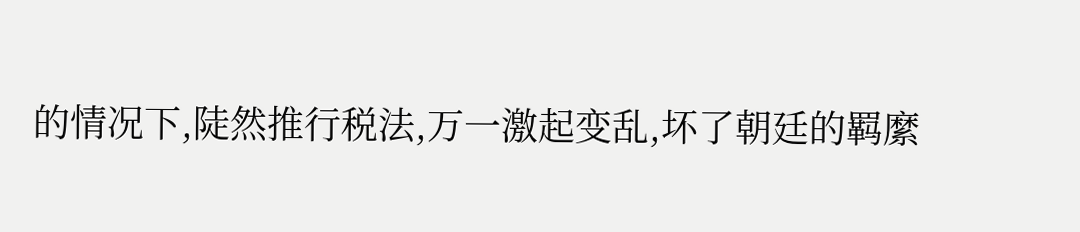的情况下,陡然推行税法,万一激起变乱,坏了朝廷的羁縻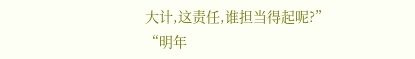大计,这责任,谁担当得起呢?”
“明年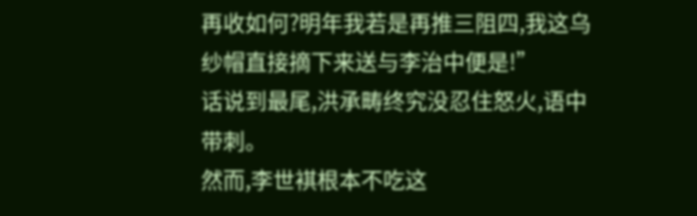再收如何?明年我若是再推三阻四,我这乌纱帽直接摘下来送与李治中便是!”
话说到最尾,洪承畴终究没忍住怒火,语中带刺。
然而,李世褀根本不吃这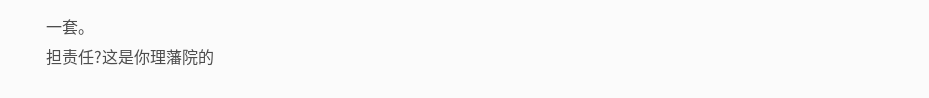一套。
担责任?这是你理藩院的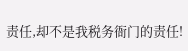责任,却不是我税务衙门的责任!